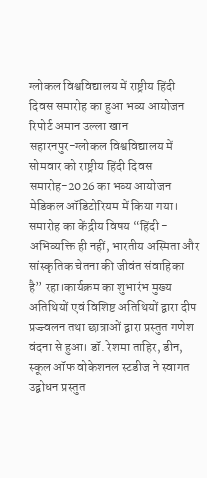ग्लोकल विश्वविद्यालय में राष्ट्रीय हिंदी दिवस समारोह का हुआ भव्य आयोजन
रिपोर्ट अमान उल्ला खान
सहारनपुर-ग्लोकल विश्वविद्यालय में सोमवार को राष्ट्रीय हिंदी दिवस समारोह-2026 का भव्य आयोजन मेडिकल ऑडिटोरियम में किया गया। समारोह का केंद्रीय विषय “हिंदी - अभिव्यक्ति ही नहीं, भारतीय अस्मिता और सांस्कृतिक चेतना की जीवंत संवाहिका है” रहा।कार्यक्रम का शुभारंभ मुख्य अतिथियों एवं विशिष्ट अतिथियों द्वारा दीप प्रज्ज्वलन तथा छात्राओं द्वारा प्रस्तुत गणेश वंदना से हुआ। डॉ. रेशमा ताहिर, डीन, स्कूल ऑफ वोकेशनल स्टडीज ने स्वागत उद्बोधन प्रस्तुत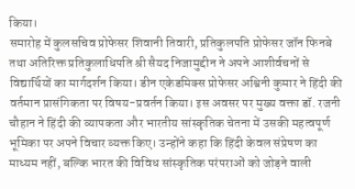किया।
समारोह में कुलसचिव प्रोफेसर शिवानी तिवारी, प्रतिकुलपति प्रोफेसर जॉन फिनबे तथा अतिरिक्त प्रतिकुलाधिपति श्री सैयद निजामुद्दीन ने अपने आशीर्वचनों से विद्यार्थियों का मार्गदर्शन किया। डीन एकेडमिक्स प्रोफेसर अश्विनी कुमार ने हिंदी की वर्तमान प्रासंगिकता पर विषय-प्रवर्तन किया। इस अवसर पर मुख्य वक्ता डॉ. रजनी चौहान ने हिंदी की व्यापकता और भारतीय सांस्कृतिक चेतना में उसकी महत्वपूर्ण भूमिका पर अपने विचार व्यक्त किए। उन्होंने कहा कि हिंदी केवल संप्रेषण का माध्यम नहीं, बल्कि भारत की विविध सांस्कृतिक परंपराओं को जोड़ने वाली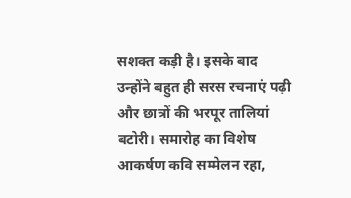सशक्त कड़ी है। इसके बाद उन्होंने बहुत ही सरस रचनाएं पढ़ी और छात्रों की भरपूर तालियां बटोरी। समारोह का विशेष आकर्षण कवि सम्मेलन रहा,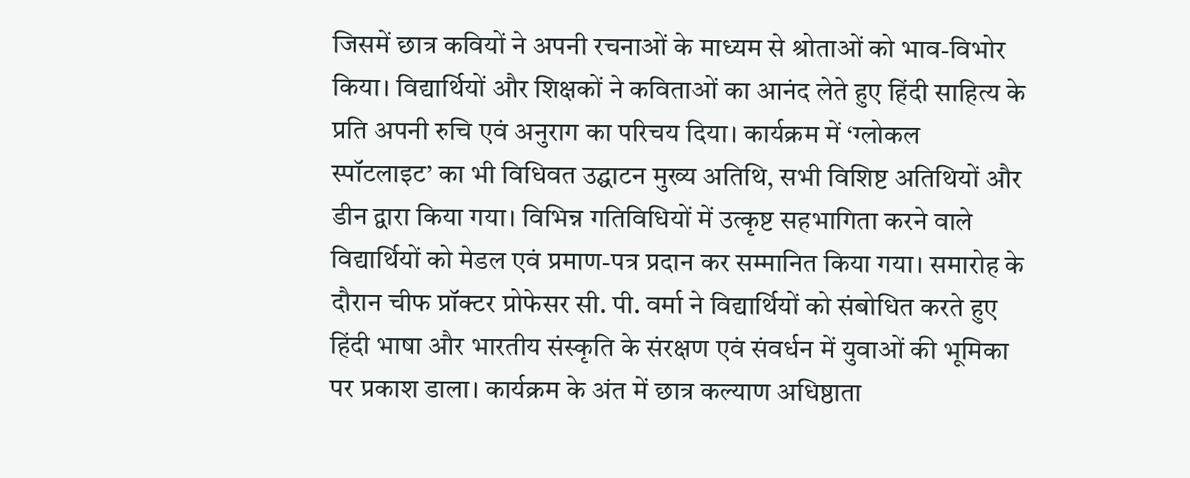जिसमें छात्र कवियों ने अपनी रचनाओं के माध्यम से श्रोताओं को भाव-विभोर किया। विद्यार्थियों और शिक्षकों ने कविताओं का आनंद लेते हुए हिंदी साहित्य के प्रति अपनी रुचि एवं अनुराग का परिचय दिया। कार्यक्रम में ‘ग्लोकल स्पॉटलाइट’ का भी विधिवत उद्घाटन मुख्य अतिथि, सभी विशिष्ट अतिथियों और डीन द्वारा किया गया। विभिन्न गतिविधियों में उत्कृष्ट सहभागिता करने वाले विद्यार्थियों को मेडल एवं प्रमाण-पत्र प्रदान कर सम्मानित किया गया। समारोह के दौरान चीफ प्रॉक्टर प्रोफेसर सी. पी. वर्मा ने विद्यार्थियों को संबोधित करते हुए हिंदी भाषा और भारतीय संस्कृति के संरक्षण एवं संवर्धन में युवाओं की भूमिका पर प्रकाश डाला। कार्यक्रम के अंत में छात्र कल्याण अधिष्ठाता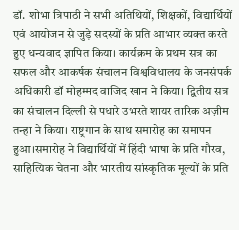डॉ. शोभा त्रिपाठी ने सभी अतिथियों, शिक्षकों, विद्यार्थियों एवं आयोजन से जुड़े सदस्यों के प्रति आभार व्यक्त करते हुए धन्यवाद ज्ञापित किया। कार्यक्रम के प्रथम सत्र का सफल और आकर्षक संचालन विश्वविधालय के जनसंपर्क अधिकारी डॉ मोहम्मद वाजिद खान ने किया। द्वितीय सत्र का संचालन दिल्ली से पधारे उभरते शायर तारिक अज़ीम तन्हा ने किया। राष्ट्रगान के साथ समारोह का समापन हुआ।समारोह ने विद्यार्थियों में हिंदी भाषा के प्रति गौरव, साहित्यिक चेतना और भारतीय सांस्कृतिक मूल्यों के प्रति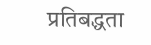प्रतिबद्धता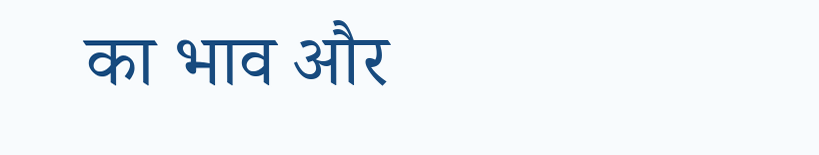का भाव और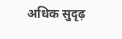अधिक सुदृढ़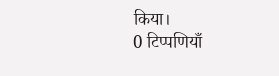किया।
0 टिप्पणियाँ